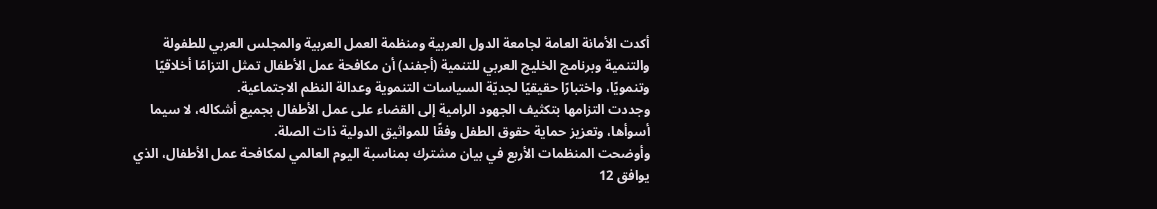أكدت الأمانة العامة لجامعة الدول العربية ومنظمة العمل العربية والمجلس العربي للطفولة والتنمية وبرنامج الخليج العربي للتنمية (أجفند) أن مكافحة عمل الأطفال تمثل التزامًا أخلاقيًا وتنمويًا، واختبارًا حقيقيًا لجديّة السياسات التنموية وعدالة النظم الاجتماعية.
وجددت التزامها بتكثيف الجهود الرامية إلى القضاء على عمل الأطفال بجميع أشكاله، لا سيما أسوأها، وتعزيز حماية حقوق الطفل وفقًا للمواثيق الدولية ذات الصلة.
وأوضحت المنظمات الأربع في بيان مشترك بمناسبة اليوم العالمي لمكافحة عمل الأطفال، الذي يوافق 12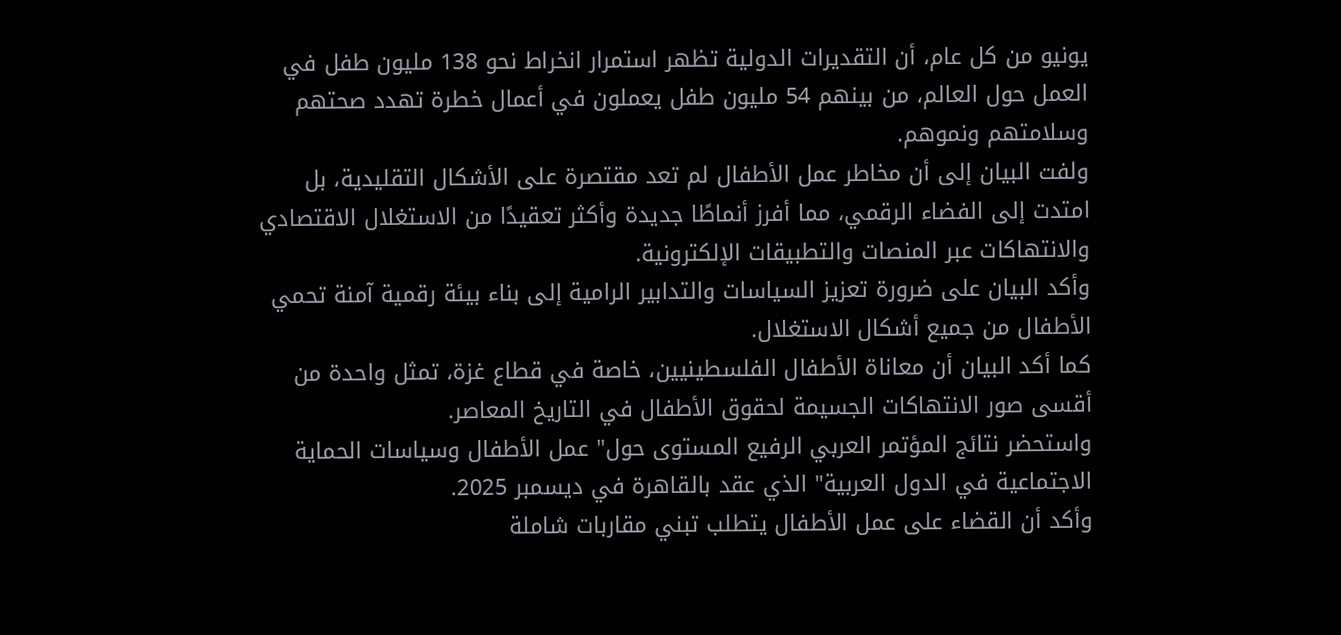يونيو من كل عام، أن التقديرات الدولية تظهر استمرار انخراط نحو 138 مليون طفل في العمل حول العالم، من بينهم 54 مليون طفل يعملون في أعمال خطرة تهدد صحتهم وسلامتهم ونموهم.
ولفت البيان إلى أن مخاطر عمل الأطفال لم تعد مقتصرة على الأشكال التقليدية، بل امتدت إلى الفضاء الرقمي، مما أفرز أنماطًا جديدة وأكثر تعقيدًا من الاستغلال الاقتصادي والانتهاكات عبر المنصات والتطبيقات الإلكترونية.
وأكد البيان على ضرورة تعزيز السياسات والتدابير الرامية إلى بناء بيئة رقمية آمنة تحمي الأطفال من جميع أشكال الاستغلال.
كما أكد البيان أن معاناة الأطفال الفلسطينيين، خاصة في قطاع غزة، تمثل واحدة من أقسى صور الانتهاكات الجسيمة لحقوق الأطفال في التاريخ المعاصر.
واستحضر نتائج المؤتمر العربي الرفيع المستوى حول" عمل الأطفال وسياسات الحماية الاجتماعية في الدول العربية" الذي عقد بالقاهرة في ديسمبر 2025.
وأكد أن القضاء على عمل الأطفال يتطلب تبني مقاربات شاملة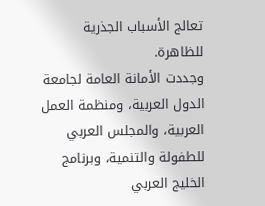تعالج الأسباب الجذرية للظاهرة.
وجددت الأمانة العامة لجامعة الدول العربية، ومنظمة العمل العربية، والمجلس العربي للطفولة والتنمية، وبرنامج الخليج العربي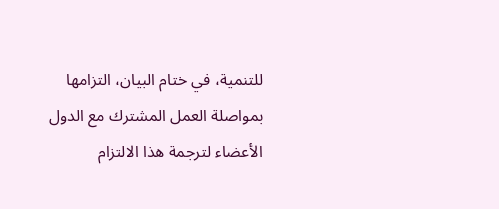للتنمية، في ختام البيان، التزامها بمواصلة العمل المشترك مع الدول الأعضاء لترجمة هذا الالتزام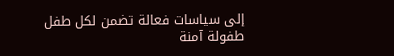إلى سياسات فعالة تضمن لكل طفل طفولة آمنة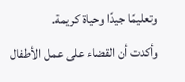وتعليمًا جيدًا وحياة كريمة.
وأكدت أن القضاء على عمل الأطفال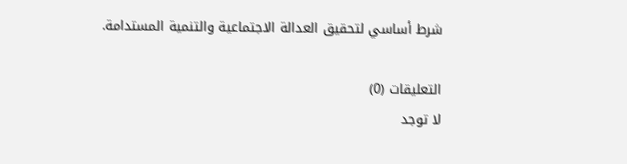شرط أساسي لتحقيق العدالة الاجتماعية والتنمية المستدامة.

التعليقات (0)
لا توجد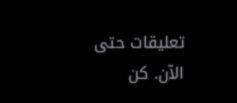تعليقات حتى الآن. كن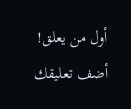أول من يعلق!
أضف تعليقك